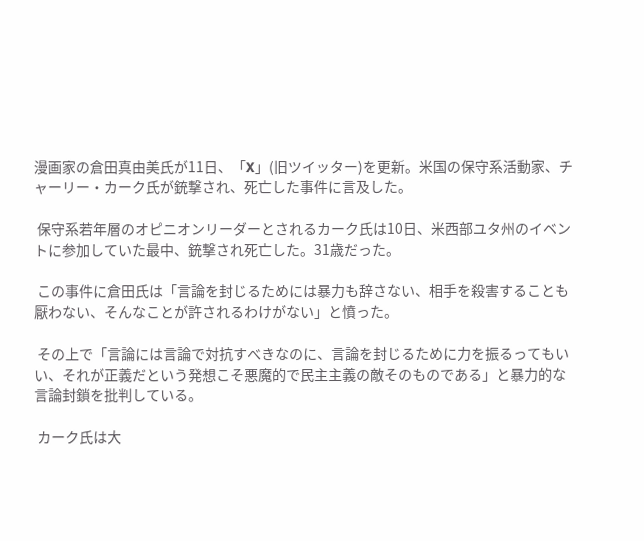漫画家の倉田真由美氏が11日、「X」(旧ツイッター)を更新。米国の保守系活動家、チャーリー・カーク氏が銃撃され、死亡した事件に言及した。

 保守系若年層のオピニオンリーダーとされるカーク氏は10日、米西部ユタ州のイベントに参加していた最中、銃撃され死亡した。31歳だった。

 この事件に倉田氏は「言論を封じるためには暴力も辞さない、相手を殺害することも厭わない、そんなことが許されるわけがない」と憤った。

 その上で「言論には言論で対抗すべきなのに、言論を封じるために力を振るってもいい、それが正義だという発想こそ悪魔的で民主主義の敵そのものである」と暴力的な言論封鎖を批判している。

 カーク氏は大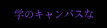学のキャンパスな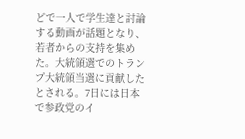どで一人で学生達と討論する動画が話題となり、若者からの支持を集めた。大統領選でのトランプ大統領当選に貢献したとされる。7日には日本で参政党のイ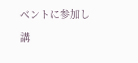ベントに参加し講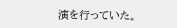演を行っていた。